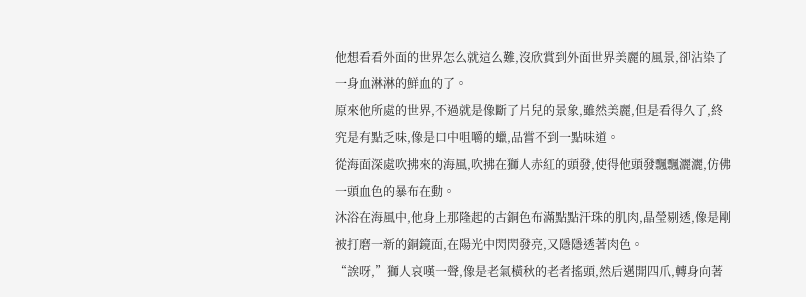他想看看外面的世界怎么就這么難,沒欣賞到外面世界美麗的風景,卻沾染了一身血淋淋的鮮血的了。
原來他所處的世界,不過就是像斷了片兒的景象,雖然美麗,但是看得久了,終究是有點乏味,像是口中咀嚼的蠟,品嘗不到一點味道。
從海面深處吹拂來的海風,吹拂在獅人赤紅的頭發,使得他頭發飄飄灑灑,仿佛一頭血色的暴布在動。
沐浴在海風中,他身上那隆起的古銅色布滿點點汗珠的肌肉,晶瑩剔透,像是剛被打磨一新的銅鏡面,在陽光中閃閃發亮,又隱隱透著肉色。
“誒呀,”獅人哀嘆一聲,像是老氣橫秋的老者搖頭,然后邁開四爪,轉身向著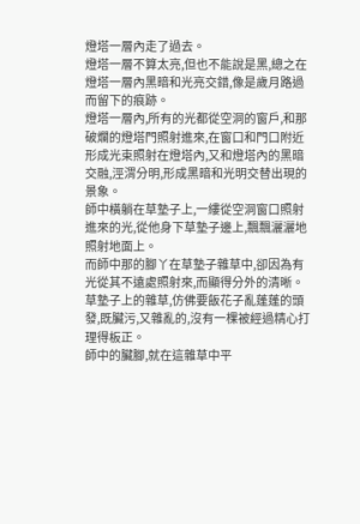燈塔一層內走了過去。
燈塔一層不算太亮,但也不能說是黑,總之在燈塔一層內黑暗和光亮交錯,像是歲月路過而留下的痕跡。
燈塔一層內,所有的光都從空洞的窗戶,和那破爛的燈塔門照射進來,在窗口和門口附近形成光束照射在燈塔內,又和燈塔內的黑暗交融,涇渭分明,形成黑暗和光明交替出現的景象。
師中橫躺在草墊子上,一縷從空洞窗口照射進來的光,從他身下草墊子邊上,飄飄灑灑地照射地面上。
而師中那的腳丫在草墊子雜草中,卻因為有光從其不遠處照射來,而顯得分外的清晰。
草墊子上的雜草,仿佛要飯花子亂蓬蓬的頭發,既臟污,又雜亂的,沒有一棵被經過精心打理得板正。
師中的臟腳,就在這雜草中平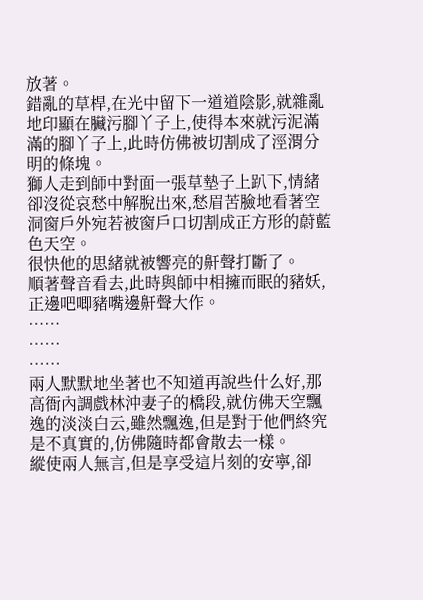放著。
錯亂的草桿,在光中留下一道道陰影,就雜亂地印顯在臟污腳丫子上,使得本來就污泥滿滿的腳丫子上,此時仿佛被切割成了涇渭分明的條塊。
獅人走到師中對面一張草墊子上趴下,情緒卻沒從哀愁中解脫出來,愁眉苦臉地看著空洞窗戶外宛若被窗戶口切割成正方形的蔚藍色天空。
很快他的思緒就被響亮的鼾聲打斷了。
順著聲音看去,此時與師中相擁而眠的豬妖,正邊吧唧豬嘴邊鼾聲大作。
……
……
……
兩人默默地坐著也不知道再說些什么好,那高衙內調戲林沖妻子的橋段,就仿佛天空飄逸的淡淡白云,雖然飄逸,但是對于他們終究是不真實的,仿佛隨時都會散去一樣。
縱使兩人無言,但是享受這片刻的安寧,卻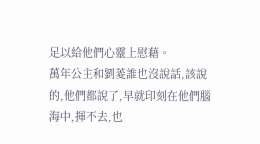足以給他們心靈上慰藉。
萬年公主和劉菱誰也沒說話,該說的,他們都說了,早就印刻在他們腦海中,揮不去,也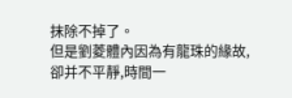抹除不掉了。
但是劉菱體內因為有龍珠的緣故,卻并不平靜,時間一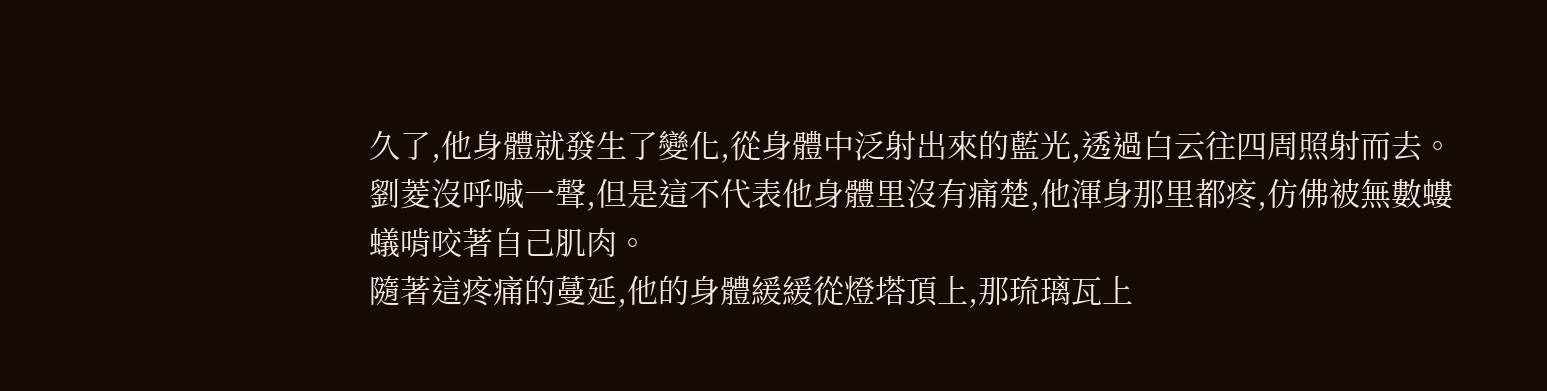久了,他身體就發生了變化,從身體中泛射出來的藍光,透過白云往四周照射而去。
劉菱沒呼喊一聲,但是這不代表他身體里沒有痛楚,他渾身那里都疼,仿佛被無數螻蟻啃咬著自己肌肉。
隨著這疼痛的蔓延,他的身體緩緩從燈塔頂上,那琉璃瓦上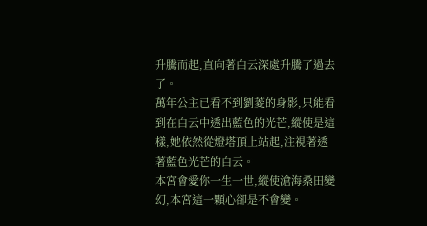升騰而起,直向著白云深處升騰了過去了。
萬年公主已看不到劉菱的身影,只能看到在白云中透出藍色的光芒,縱使是這樣,她依然從燈塔頂上站起,注視著透著藍色光芒的白云。
本宮會愛你一生一世,縱使滄海桑田變幻,本宮這一顆心卻是不會變。